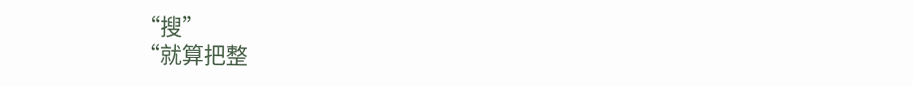“搜”
“就算把整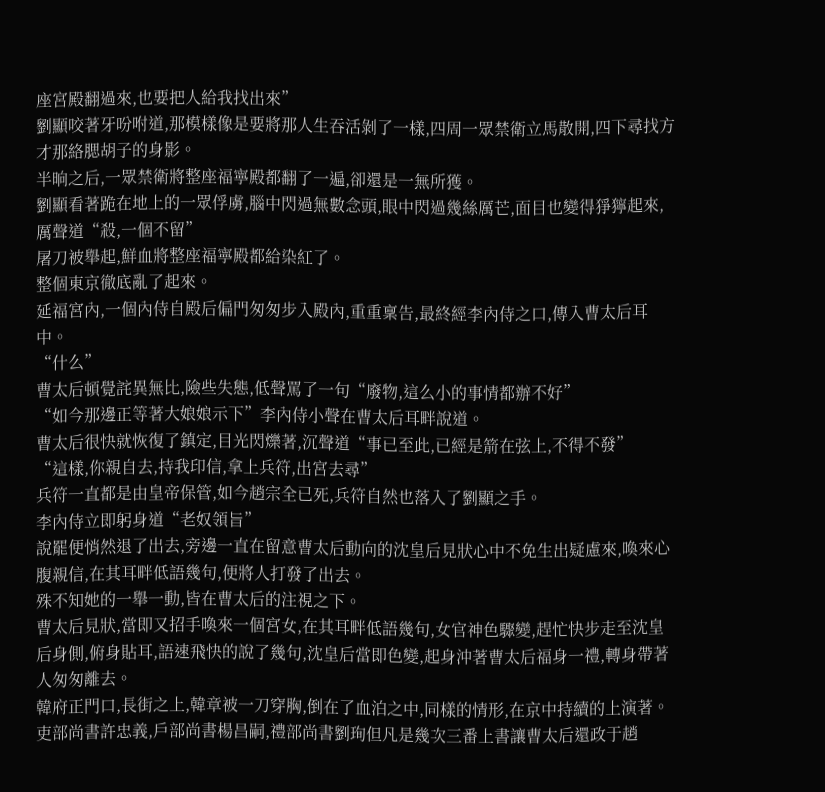座宮殿翻過來,也要把人給我找出來”
劉顯咬著牙吩咐道,那模樣像是要將那人生吞活剝了一樣,四周一眾禁衛立馬散開,四下尋找方才那絡腮胡子的身影。
半晌之后,一眾禁衛將整座福寧殿都翻了一遍,卻還是一無所獲。
劉顯看著跪在地上的一眾俘虜,腦中閃過無數念頭,眼中閃過幾絲厲芒,面目也變得猙獰起來,厲聲道“殺,一個不留”
屠刀被舉起,鮮血將整座福寧殿都給染紅了。
整個東京徹底亂了起來。
延福宮內,一個內侍自殿后偏門匆匆步入殿內,重重稟告,最終經李內侍之口,傳入曹太后耳中。
“什么”
曹太后頓覺詫異無比,險些失態,低聲罵了一句“廢物,這么小的事情都辦不好”
“如今那邊正等著大娘娘示下”李內侍小聲在曹太后耳畔說道。
曹太后很快就恢復了鎮定,目光閃爍著,沉聲道“事已至此,已經是箭在弦上,不得不發”
“這樣,你親自去,持我印信,拿上兵符,出宮去尋”
兵符一直都是由皇帝保管,如今趙宗全已死,兵符自然也落入了劉顯之手。
李內侍立即躬身道“老奴領旨”
說罷便悄然退了出去,旁邊一直在留意曹太后動向的沈皇后見狀心中不免生出疑慮來,喚來心腹親信,在其耳畔低語幾句,便將人打發了出去。
殊不知她的一舉一動,皆在曹太后的注視之下。
曹太后見狀,當即又招手喚來一個宮女,在其耳畔低語幾句,女官神色驟變,趕忙快步走至沈皇后身側,俯身貼耳,語速飛快的說了幾句,沈皇后當即色變,起身沖著曹太后福身一禮,轉身帶著人匆匆離去。
韓府正門口,長街之上,韓章被一刀穿胸,倒在了血泊之中,同樣的情形,在京中持續的上演著。
吏部尚書許忠義,戶部尚書楊昌嗣,禮部尚書劉珣但凡是幾次三番上書讓曹太后還政于趙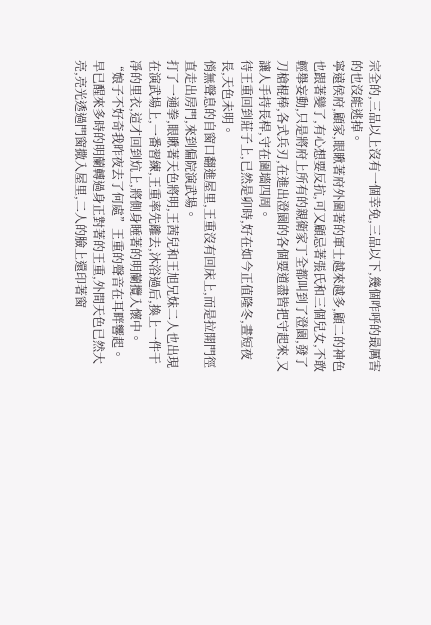宗全的,三品以上沒有一個幸免,三品以下,幾個咋呼的最厲害的也沒能逃掉。
寧遠侯府,顧家,眼瞅著府外圍著的軍士越來越多,顧二的神色也跟著變了,有心想要反抗,可又顧忌著張氏和三個兒女,不敢輕舉妄動,只是將府上所有的親衛家丁全都叫到了澄園,發了刀槍棍棒,各式兵刃,在進出澄園的各個要道盡皆把守起來,又讓人手持長桿,守在圍墻四周。
待王重回到莊子上,已然是卯時,好在如今正值隆冬,晝短夜長,天色未明。
悄無聲息的自窗口翻進屋里,王重沒有回床上,而是拉開門徑直走出房門,來到偏院演武場。
打了一通拳,眼瞅著天色將明,王茜兒和王旭兄妹二人也出現在演武場上,一番習練,王重率先離去,沐浴過后,換上一件干凈的里衣,這才回到炕上,將側身睡著的明蘭攬入懷中。
“娘子不好奇我昨夜去了何處”王重的聲音在耳畔響起。
早已醒來多時的明蘭轉過身正對著的王重,外間天色已然大亮,亮光透過門窗撒入屋里,二人的臉上還印著窗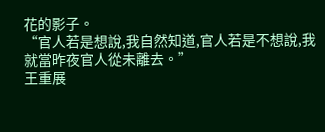花的影子。
“官人若是想說,我自然知道,官人若是不想說,我就當昨夜官人從未離去。”
王重展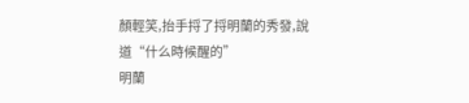顏輕笑,抬手捋了捋明蘭的秀發,說道“什么時候醒的”
明蘭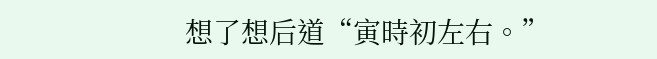想了想后道“寅時初左右。”